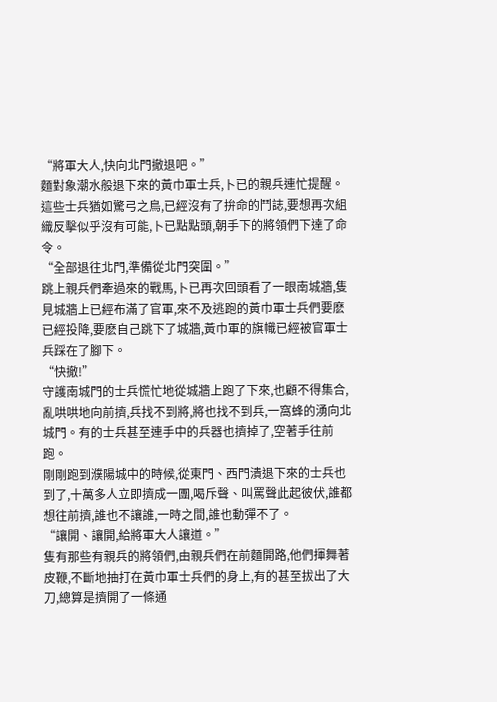“將軍大人,快向北門撤退吧。”
麵對象潮水般退下來的黃巾軍士兵,卜已的親兵連忙提醒。這些士兵猶如驚弓之鳥,已經沒有了拚命的鬥誌,要想再次組織反擊似乎沒有可能,卜已點點頭,朝手下的將領們下達了命令。
“全部退往北門,準備從北門突圍。”
跳上親兵們牽過來的戰馬,卜已再次回頭看了一眼南城牆,隻見城牆上已經布滿了官軍,來不及逃跑的黃巾軍士兵們要麽已經投降,要麽自己跳下了城牆,黃巾軍的旗幟已經被官軍士兵踩在了腳下。
“快撤!”
守護南城門的士兵慌忙地從城牆上跑了下來,也顧不得集合,亂哄哄地向前擠,兵找不到將,將也找不到兵,一窩蜂的湧向北城門。有的士兵甚至連手中的兵器也擠掉了,空著手往前跑。
剛剛跑到濮陽城中的時候,從東門、西門潰退下來的士兵也到了,十萬多人立即擠成一團,喝斥聲、叫罵聲此起彼伏,誰都想往前擠,誰也不讓誰,一時之間,誰也動彈不了。
“讓開、讓開,給將軍大人讓道。”
隻有那些有親兵的將領們,由親兵們在前麵開路,他們揮舞著皮鞭,不斷地抽打在黃巾軍士兵們的身上,有的甚至拔出了大刀,總算是擠開了一條通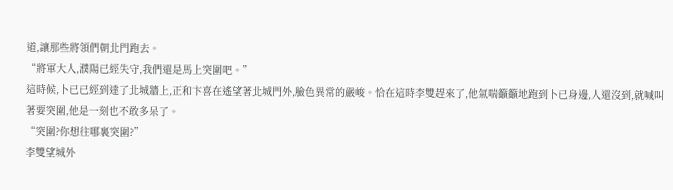道,讓那些將領們朝北門跑去。
“將軍大人,濮陽已經失守,我們還是馬上突圍吧。”
這時候,卜已已經到達了北城牆上,正和卞喜在遙望著北城門外,臉色異常的嚴峻。恰在這時李雙趕來了,他氣喘籲籲地跑到卜已身邊,人還沒到,就喊叫著要突圍,他是一刻也不敢多呆了。
“突圍?你想往哪裏突圍?”
李雙望城外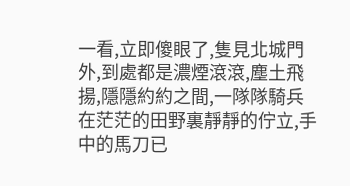一看,立即傻眼了,隻見北城門外,到處都是濃煙滾滾,塵土飛揚,隱隱約約之間,一隊隊騎兵在茫茫的田野裏靜靜的佇立,手中的馬刀已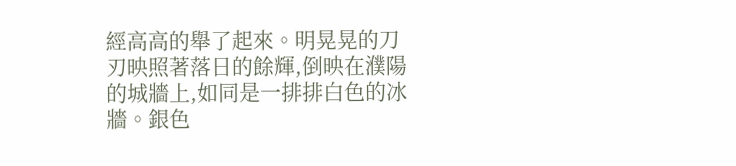經高高的舉了起來。明晃晃的刀刃映照著落日的餘輝,倒映在濮陽的城牆上,如同是一排排白色的冰牆。銀色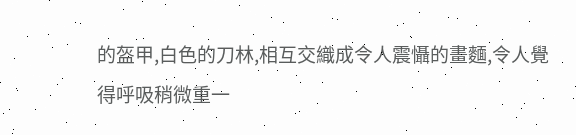的盔甲,白色的刀林,相互交織成令人震懾的畫麵,令人覺得呼吸稍微重一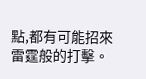點,都有可能招來雷霆般的打擊。